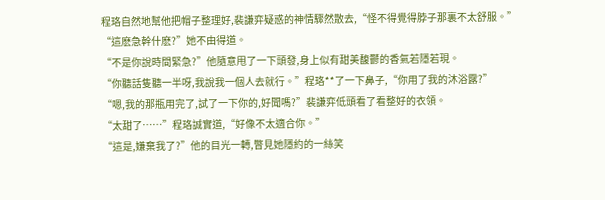程珞自然地幫他把帽子整理好,裴謙弈疑惑的神情驟然散去,“怪不得覺得脖子那裏不太舒服。”
“這麽急幹什麽?”她不由得道。
“不是你說時間緊急?”他隨意甩了一下頭發,身上似有甜美馥鬱的香氣若隱若現。
“你聽話隻聽一半呀,我說我一個人去就行。”程珞**了一下鼻子,“你用了我的沐浴露?”
“嗯,我的那瓶用完了,試了一下你的,好聞嗎?”裴謙弈低頭看了看整好的衣領。
“太甜了……”程珞誠實道,“好像不太適合你。”
“這是,嫌棄我了?”他的目光一轉,瞥見她隱約的一絲笑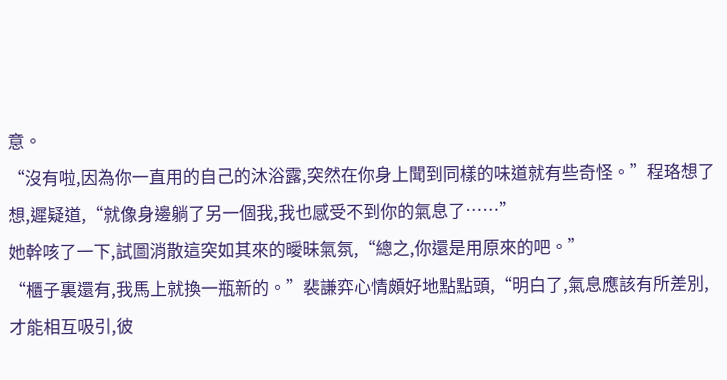意。
“沒有啦,因為你一直用的自己的沐浴露,突然在你身上聞到同樣的味道就有些奇怪。”程珞想了想,遲疑道,“就像身邊躺了另一個我,我也感受不到你的氣息了……”
她幹咳了一下,試圖消散這突如其來的曖昧氣氛,“總之,你還是用原來的吧。”
“櫃子裏還有,我馬上就換一瓶新的。”裴謙弈心情頗好地點點頭,“明白了,氣息應該有所差別,才能相互吸引,彼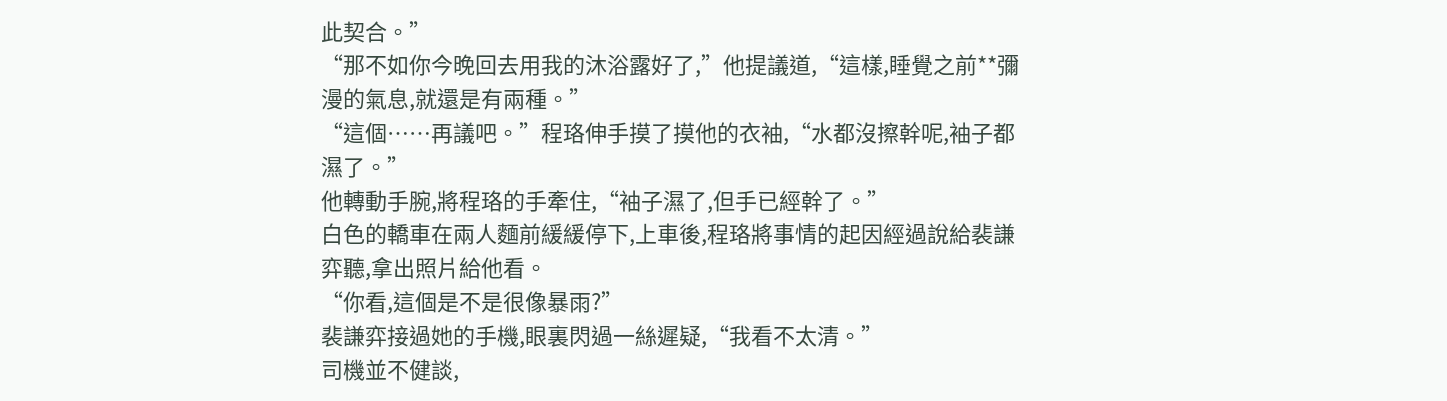此契合。”
“那不如你今晚回去用我的沐浴露好了,”他提議道,“這樣,睡覺之前**彌漫的氣息,就還是有兩種。”
“這個……再議吧。”程珞伸手摸了摸他的衣袖,“水都沒擦幹呢,袖子都濕了。”
他轉動手腕,將程珞的手牽住,“袖子濕了,但手已經幹了。”
白色的轎車在兩人麵前緩緩停下,上車後,程珞將事情的起因經過說給裴謙弈聽,拿出照片給他看。
“你看,這個是不是很像暴雨?”
裴謙弈接過她的手機,眼裏閃過一絲遲疑,“我看不太清。”
司機並不健談,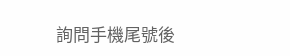詢問手機尾號後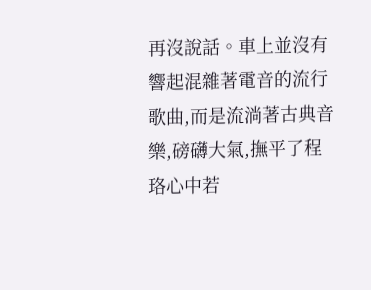再沒說話。車上並沒有響起混雜著電音的流行歌曲,而是流淌著古典音樂,磅礴大氣,撫平了程珞心中若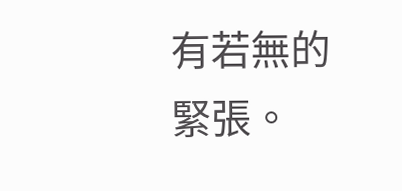有若無的緊張。